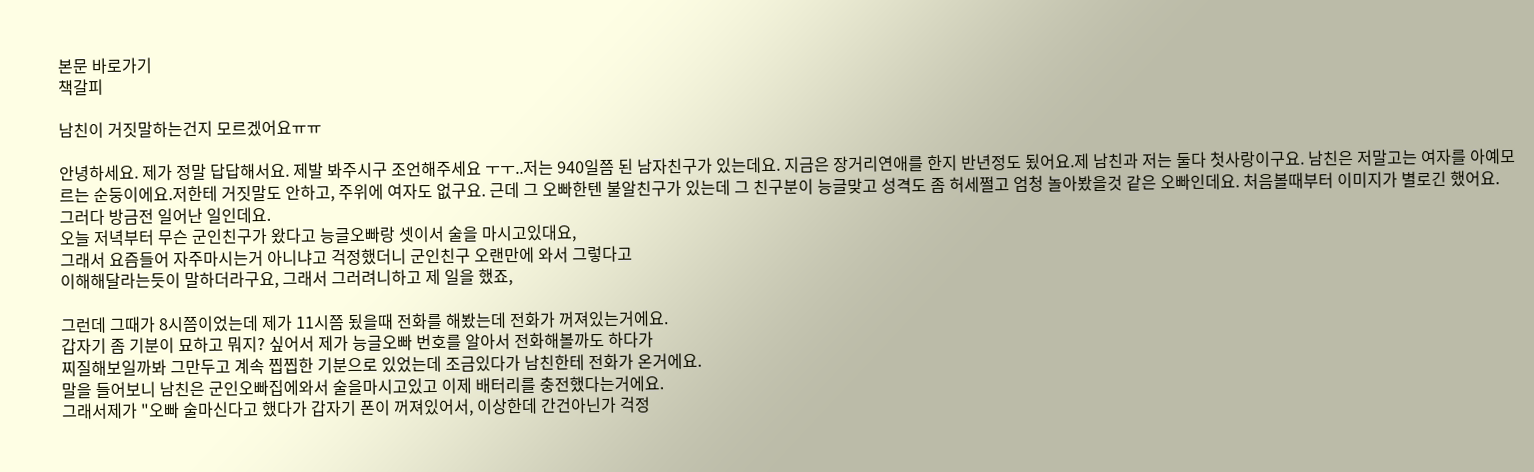본문 바로가기
책갈피

남친이 거짓말하는건지 모르겠어요ㅠㅠ

안녕하세요. 제가 정말 답답해서요. 제발 봐주시구 조언해주세요 ㅜㅜ..저는 940일쯤 된 남자친구가 있는데요. 지금은 장거리연애를 한지 반년정도 됬어요.제 남친과 저는 둘다 첫사랑이구요. 남친은 저말고는 여자를 아예모르는 순둥이에요.저한테 거짓말도 안하고, 주위에 여자도 없구요. 근데 그 오빠한텐 불알친구가 있는데 그 친구분이 능글맞고 성격도 좀 허세쩔고 엄청 놀아봤을것 같은 오빠인데요. 처음볼때부터 이미지가 별로긴 했어요.
그러다 방금전 일어난 일인데요.
오늘 저녁부터 무슨 군인친구가 왔다고 능글오빠랑 셋이서 술을 마시고있대요,
그래서 요즘들어 자주마시는거 아니냐고 걱정했더니 군인친구 오랜만에 와서 그렇다고
이해해달라는듯이 말하더라구요, 그래서 그러려니하고 제 일을 했죠,

그런데 그때가 8시쯤이었는데 제가 11시쯤 됬을때 전화를 해봤는데 전화가 꺼져있는거에요.
갑자기 좀 기분이 묘하고 뭐지? 싶어서 제가 능글오빠 번호를 알아서 전화해볼까도 하다가
찌질해보일까봐 그만두고 계속 찝찝한 기분으로 있었는데 조금있다가 남친한테 전화가 온거에요.
말을 들어보니 남친은 군인오빠집에와서 술을마시고있고 이제 배터리를 충전했다는거에요.
그래서제가 "오빠 술마신다고 했다가 갑자기 폰이 꺼져있어서, 이상한데 간건아닌가 걱정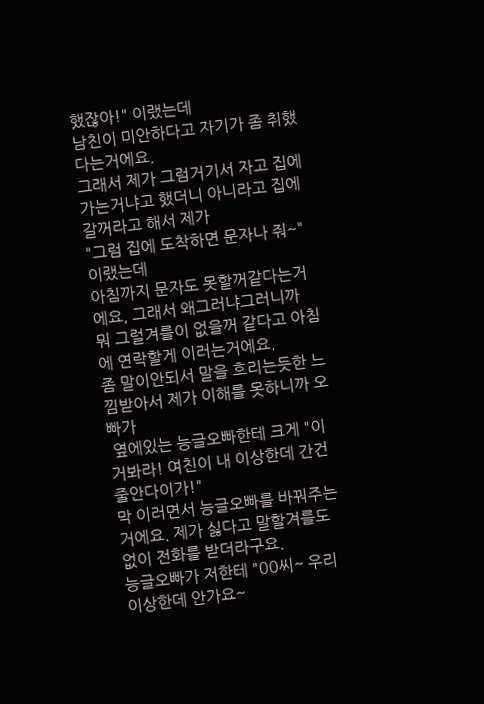했잖아!" 이랬는데
남친이 미안하다고 자기가 좀 취했다는거에요.
그래서 제가 그럼거기서 자고 집에 가는거냐고 했더니 아니라고 집에갈꺼라고 해서 제가
"그럼 집에 도착하면 문자나 줘~" 이랬는데
아침까지 문자도 못할꺼같다는거에요, 그래서 왜그러냐그러니까
뭐 그럴겨를이 없을꺼 같다고 아침에 연락할게 이러는거에요.
좀 말이안되서 말을 흐리는듯한 느낌받아서 제가 이해를 못하니까 오빠가
 옆에있는 능글오빠한테 크게 "이거봐라! 여친이 내 이상한데 간건줄안다이가!"
막 이러면서 능글오빠를 바꿔주는거에요. 제가 싫다고 말할겨를도 없이 전화를 받더라구요.
능글오빠가 저한테 "00씨~ 우리 이상한데 안가요~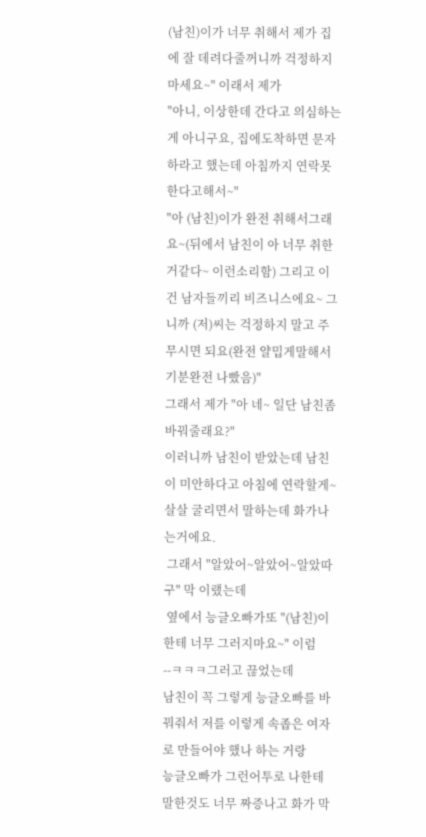(남친)이가 너무 취해서 제가 집에 잘 데려다줄꺼니까 걱정하지마세요~" 이래서 제가
"아니, 이상한데 간다고 의심하는게 아니구요, 집에도착하면 문자하라고 했는데 아침까지 연락못한다고해서~"
"아 (남친)이가 완전 취해서그래요~(뒤에서 남친이 아 너무 취한거같다~ 이런소리함) 그리고 이건 남자들끼리 비즈니스에요~ 그니까 (저)씨는 걱정하지 말고 주무시면 되요(완전 얄밉게말해서 기분완전 나빴음)"
그래서 제가 "아 네~ 일단 남친좀 바꿔줄래요?"
이러니까 남친이 받았는데 남친이 미안하다고 아침에 연락할게~ 살살 굴리면서 말하는데 화가나는거에요.
 그래서 "알았어~알았어~알았따구" 막 이랬는데
 옆에서 능글오빠가또 "(남친)이한테 너무 그러지마요~" 이럼 --ㅋㅋㅋ그러고 끊었는데
남친이 꼭 그렇게 능글오빠를 바꿔줘서 저를 이렇게 속좁은 여자로 만들어야 했나 하는 거랑
능글오빠가 그런어투로 나한테 말한것도 너무 짜증나고 화가 막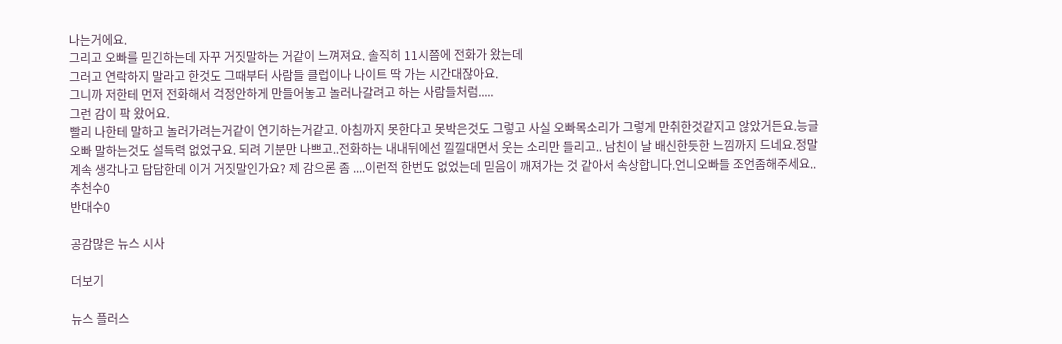나는거에요.
그리고 오빠를 믿긴하는데 자꾸 거짓말하는 거같이 느껴져요. 솔직히 11시쯤에 전화가 왔는데
그러고 연락하지 말라고 한것도 그때부터 사람들 클럽이나 나이트 딱 가는 시간대잖아요.
그니까 저한테 먼저 전화해서 걱정안하게 만들어놓고 놀러나갈려고 하는 사람들처럼.....
그런 감이 팍 왔어요.
빨리 나한테 말하고 놀러가려는거같이 연기하는거같고. 아침까지 못한다고 못박은것도 그렇고 사실 오빠목소리가 그렇게 만취한것같지고 않았거든요.능글오빠 말하는것도 설득력 없었구요. 되려 기분만 나쁘고..전화하는 내내뒤에선 낄낄대면서 웃는 소리만 들리고.. 남친이 날 배신한듯한 느낌까지 드네요.정말 계속 생각나고 답답한데 이거 거짓말인가요? 제 감으론 좀 ....이런적 한번도 없었는데 믿음이 깨져가는 것 같아서 속상합니다.언니오빠들 조언좀해주세요..
추천수0
반대수0

공감많은 뉴스 시사

더보기

뉴스 플러스